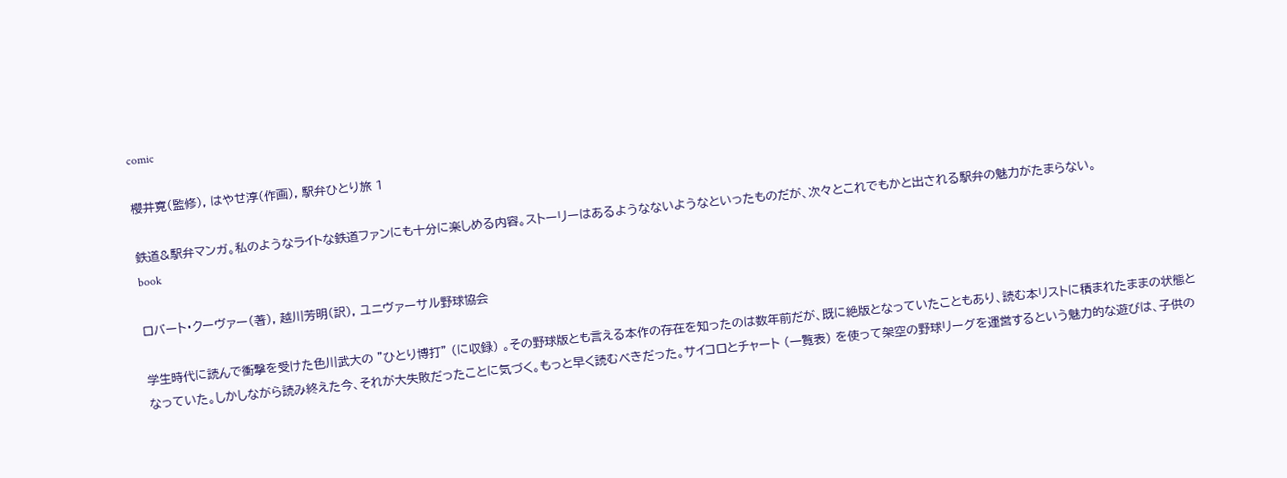comic

櫻井寛(監修), はやせ淳(作画), 駅弁ひとり旅 1

鉄道&駅弁マンガ。私のようなライトな鉄道ファンにも十分に楽しめる内容。ストーリーはあるようなないようなといったものだが、次々とこれでもかと出される駅弁の魅力がたまらない。
book

ロバート・クーヴァー(著), 越川芳明(訳), ユニヴァーサル野球協会

学生時代に読んで衝撃を受けた色川武大の "ひとり博打" (に収録) 。その野球版とも言える本作の存在を知ったのは数年前だが、既に絶版となっていたこともあり、読む本リストに積まれたままの状態となっていた。しかしながら読み終えた今、それが大失敗だったことに気づく。もっと早く読むべきだった。サイコロとチャート (一覧表) を使って架空の野球リーグを運営するという魅力的な遊びは、子供の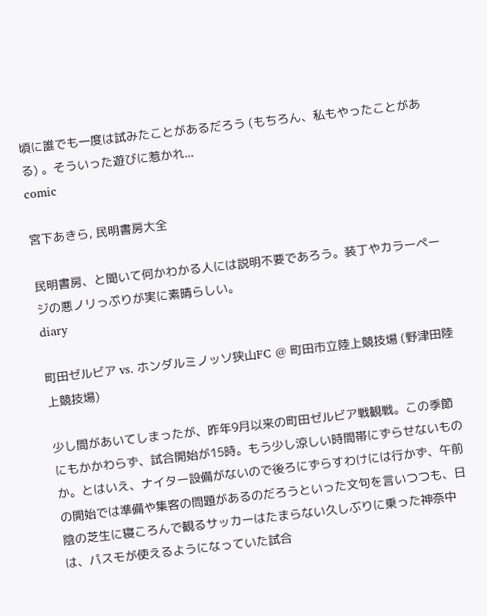頃に誰でも一度は試みたことがあるだろう (もちろん、私もやったことがある) 。そういった遊びに惹かれ...
comic

宮下あきら, 民明書房大全

民明書房、と聞いて何かわかる人には説明不要であろう。装丁やカラーページの悪ノリっぷりが実に素晴らしい。
diary

町田ゼルビア vs. ホンダルミノッソ狭山FC @ 町田市立陸上競技場 (野津田陸上競技場)

少し間があいてしまったが、昨年9月以来の町田ゼルビア戦観戦。この季節にもかかわらず、試合開始が15時。もう少し涼しい時間帯にずらせないものか。とはいえ、ナイター設備がないので後ろにずらすわけには行かず、午前の開始では準備や集客の問題があるのだろうといった文句を言いつつも、日陰の芝生に寝ころんで観るサッカーはたまらない久しぶりに乗った神奈中は、パスモが使えるようになっていた試合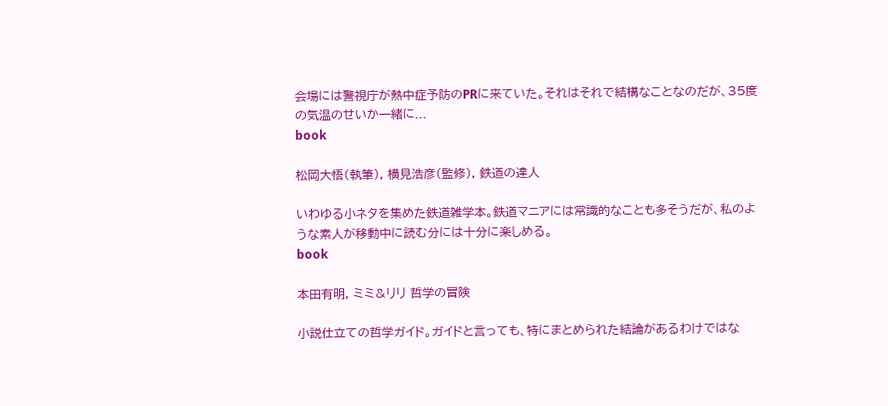会場には警視庁が熱中症予防のPRに来ていた。それはそれで結構なことなのだが、35度の気温のせいか一緒に...
book

松岡大悟(執筆), 横見浩彦(監修), 鉄道の達人

いわゆる小ネタを集めた鉄道雑学本。鉄道マニアには常識的なことも多そうだが、私のような素人が移動中に読む分には十分に楽しめる。
book

本田有明, ミミ&リリ 哲学の冒険

小説仕立ての哲学ガイド。ガイドと言っても、特にまとめられた結論があるわけではな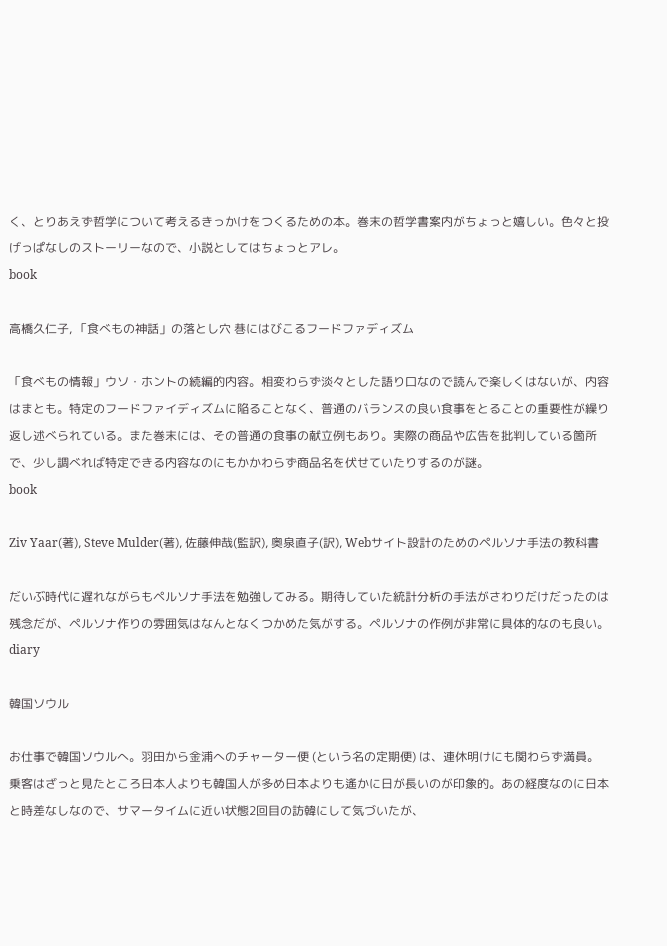く、とりあえず哲学について考えるきっかけをつくるための本。巻末の哲学書案内がちょっと嬉しい。色々と投げっぱなしのストーリーなので、小説としてはちょっとアレ。
book

高橋久仁子, 「食べもの神話」の落とし穴 巷にはびこるフードファディズム

「食べもの情報」ウソ・ホントの続編的内容。相変わらず淡々とした語り口なので読んで楽しくはないが、内容はまとも。特定のフードファイディズムに陥ることなく、普通のバランスの良い食事をとることの重要性が繰り返し述べられている。また巻末には、その普通の食事の献立例もあり。実際の商品や広告を批判している箇所で、少し調べれば特定できる内容なのにもかかわらず商品名を伏せていたりするのが謎。
book

Ziv Yaar(著), Steve Mulder(著), 佐藤伸哉(監訳), 奥泉直子(訳), Webサイト設計のためのペルソナ手法の教科書

だいぶ時代に遅れながらもペルソナ手法を勉強してみる。期待していた統計分析の手法がさわりだけだったのは残念だが、ペルソナ作りの雰囲気はなんとなくつかめた気がする。ペルソナの作例が非常に具体的なのも良い。
diary

韓国ソウル

お仕事で韓国ソウルへ。羽田から金浦へのチャーター便 (という名の定期便) は、連休明けにも関わらず満員。乗客はざっと見たところ日本人よりも韓国人が多め日本よりも遙かに日が長いのが印象的。あの経度なのに日本と時差なしなので、サマータイムに近い状態2回目の訪韓にして気づいたが、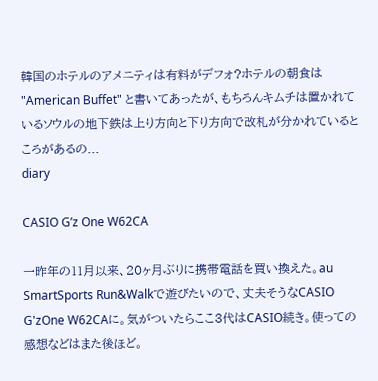韓国のホテルのアメニティは有料がデフォ?ホテルの朝食は "American Buffet" と書いてあったが、もちろんキムチは置かれているソウルの地下鉄は上り方向と下り方向で改札が分かれているところがあるの...
diary

CASIO G’z One W62CA

一昨年の11月以来、20ヶ月ぶりに携帯電話を買い換えた。au SmartSports Run&Walkで遊びたいので、丈夫そうなCASIO G'zOne W62CAに。気がついたらここ3代はCASIO続き。使っての感想などはまた後ほど。